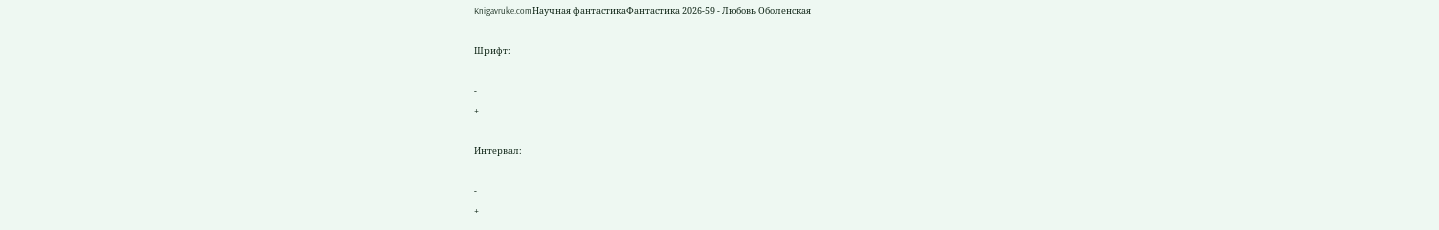Knigavruke.comНаучная фантастикаФантастика 2026-59 - Любовь Оболенская

Шрифт:

-
+

Интервал:

-
+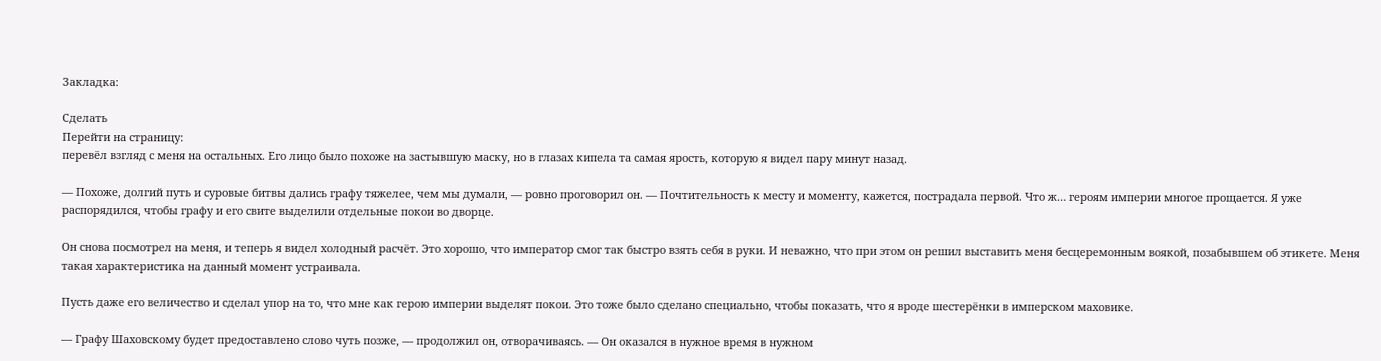Закладка:

Сделать
Перейти на страницу:
перевёл взгляд с меня на остальных. Его лицо было похоже на застывшую маску, но в глазах кипела та самая ярость, которую я видел пару минут назад.

— Похоже, долгий путь и суровые битвы дались графу тяжелее, чем мы думали, — ровно проговорил он. — Почтительность к месту и моменту, кажется, пострадала первой. Что ж… героям империи многое прощается. Я уже распорядился, чтобы графу и его свите выделили отдельные покои во дворце.

Он снова посмотрел на меня, и теперь я видел холодный расчёт. Это хорошо, что император смог так быстро взять себя в руки. И неважно, что при этом он решил выставить меня бесцеремонным воякой, позабывшем об этикете. Меня такая характеристика на данный момент устраивала.

Пусть даже его величество и сделал упор на то, что мне как герою империи выделят покои. Это тоже было сделано специально, чтобы показать, что я вроде шестерёнки в имперском маховике.

— Графу Шаховскому будет предоставлено слово чуть позже, — продолжил он, отворачиваясь. — Он оказался в нужное время в нужном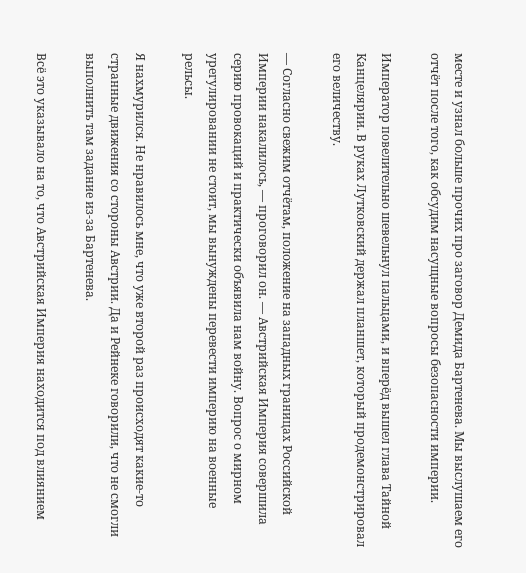месте и узнал больше прочих про заговор Демида Бартенева. Мы выслушаем его отчёт после того, как обсудим насущные вопросы безопасности империи.

Император повелительно шевельнул пальцами, и вперёд вышел глава Тайной Канцелярии. В руках Лутковский держал планшет, который продемонстрировал его величеству.

— Согласно свежим отчётам, положение на западных границах Российской Империи накалилось, — проговорил он. — Австрийская Империя совершила серию провокаций и практически объявила нам войну. Вопрос о мирном урегулировании не стоит, мы вынуждены перевести империю на военные рельсы.

Я нахмурился. Не нравилось мне, что уже второй раз происходят какие-то странные движения со стороны Австрии. Да и Рейнеке говорили, что не смогли выполнить там задание из-за Бартенева.

Всё это указывало на то, что Австрийская Империя находится под влиянием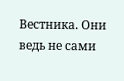Вестника. Они ведь не сами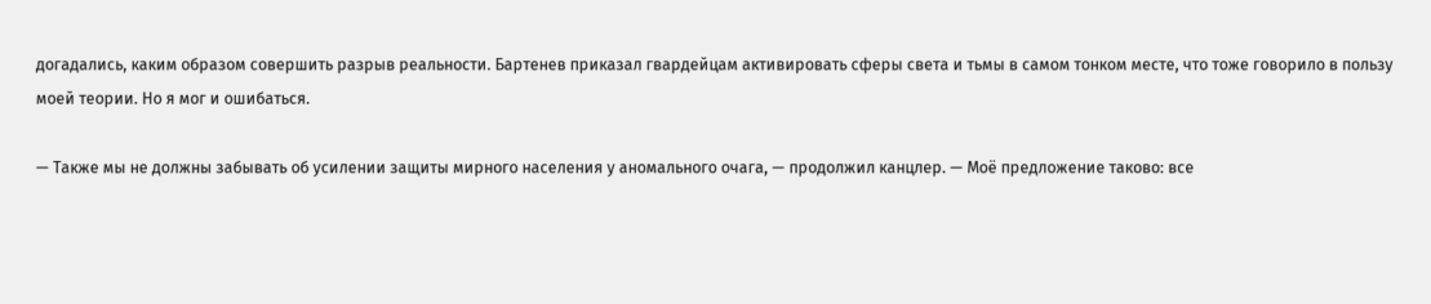догадались, каким образом совершить разрыв реальности. Бартенев приказал гвардейцам активировать сферы света и тьмы в самом тонком месте, что тоже говорило в пользу моей теории. Но я мог и ошибаться.

— Также мы не должны забывать об усилении защиты мирного населения у аномального очага, — продолжил канцлер. — Моё предложение таково: все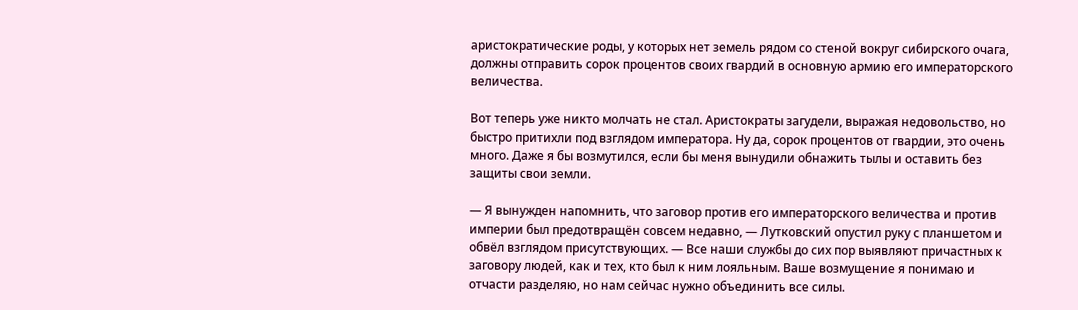аристократические роды, у которых нет земель рядом со стеной вокруг сибирского очага, должны отправить сорок процентов своих гвардий в основную армию его императорского величества.

Вот теперь уже никто молчать не стал. Аристократы загудели, выражая недовольство, но быстро притихли под взглядом императора. Ну да, сорок процентов от гвардии, это очень много. Даже я бы возмутился, если бы меня вынудили обнажить тылы и оставить без защиты свои земли.

— Я вынужден напомнить, что заговор против его императорского величества и против империи был предотвращён совсем недавно, — Лутковский опустил руку с планшетом и обвёл взглядом присутствующих. — Все наши службы до сих пор выявляют причастных к заговору людей, как и тех, кто был к ним лояльным. Ваше возмущение я понимаю и отчасти разделяю, но нам сейчас нужно объединить все силы.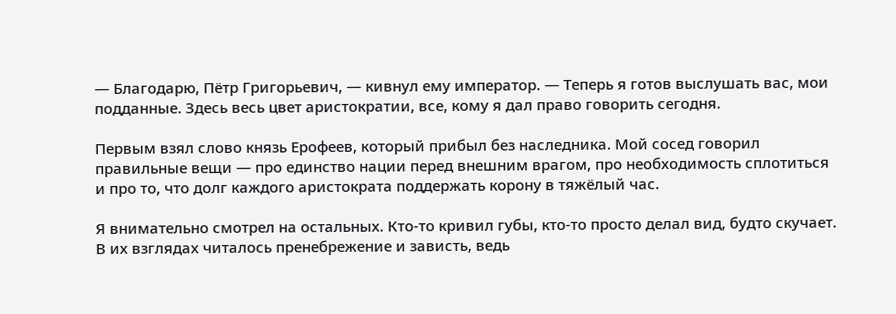— Благодарю, Пётр Григорьевич, — кивнул ему император. — Теперь я готов выслушать вас, мои подданные. Здесь весь цвет аристократии, все, кому я дал право говорить сегодня.

Первым взял слово князь Ерофеев, который прибыл без наследника. Мой сосед говорил правильные вещи — про единство нации перед внешним врагом, про необходимость сплотиться и про то, что долг каждого аристократа поддержать корону в тяжёлый час.

Я внимательно смотрел на остальных. Кто-то кривил губы, кто-то просто делал вид, будто скучает. В их взглядах читалось пренебрежение и зависть, ведь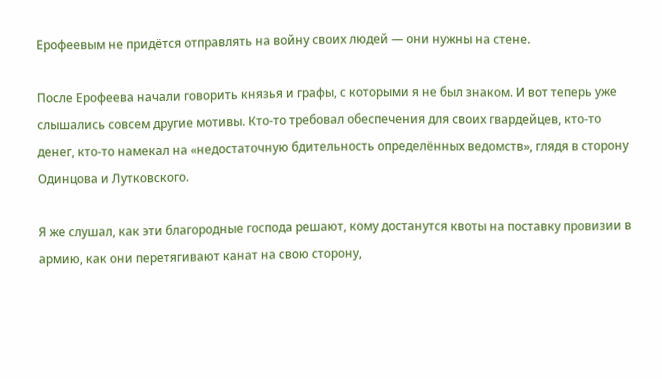Ерофеевым не придётся отправлять на войну своих людей — они нужны на стене.

После Ерофеева начали говорить князья и графы, с которыми я не был знаком. И вот теперь уже слышались совсем другие мотивы. Кто-то требовал обеспечения для своих гвардейцев, кто-то денег, кто-то намекал на «недостаточную бдительность определённых ведомств», глядя в сторону Одинцова и Лутковского.

Я же слушал, как эти благородные господа решают, кому достанутся квоты на поставку провизии в армию, как они перетягивают канат на свою сторону,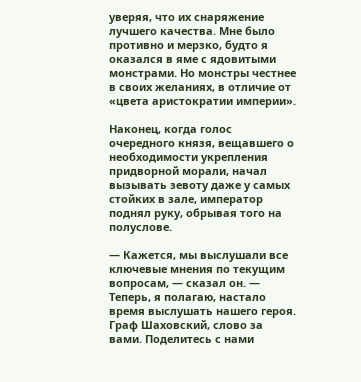уверяя, что их снаряжение лучшего качества. Мне было противно и мерзко, будто я оказался в яме с ядовитыми монстрами. Но монстры честнее в своих желаниях, в отличие от «цвета аристократии империи».

Наконец, когда голос очередного князя, вещавшего о необходимости укрепления придворной морали, начал вызывать зевоту даже у самых стойких в зале, император поднял руку, обрывая того на полуслове.

— Кажется, мы выслушали все ключевые мнения по текущим вопросам, — сказал он. — Теперь, я полагаю, настало время выслушать нашего героя. Граф Шаховский, слово за вами. Поделитесь с нами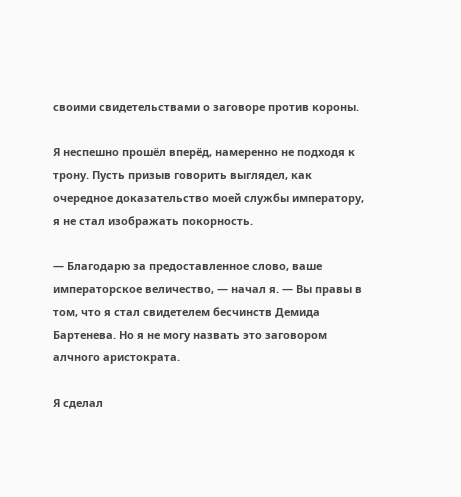своими свидетельствами о заговоре против короны.

Я неспешно прошёл вперёд, намеренно не подходя к трону. Пусть призыв говорить выглядел, как очередное доказательство моей службы императору, я не стал изображать покорность.

— Благодарю за предоставленное слово, ваше императорское величество, — начал я. — Вы правы в том, что я стал свидетелем бесчинств Демида Бартенева. Но я не могу назвать это заговором алчного аристократа.

Я сделал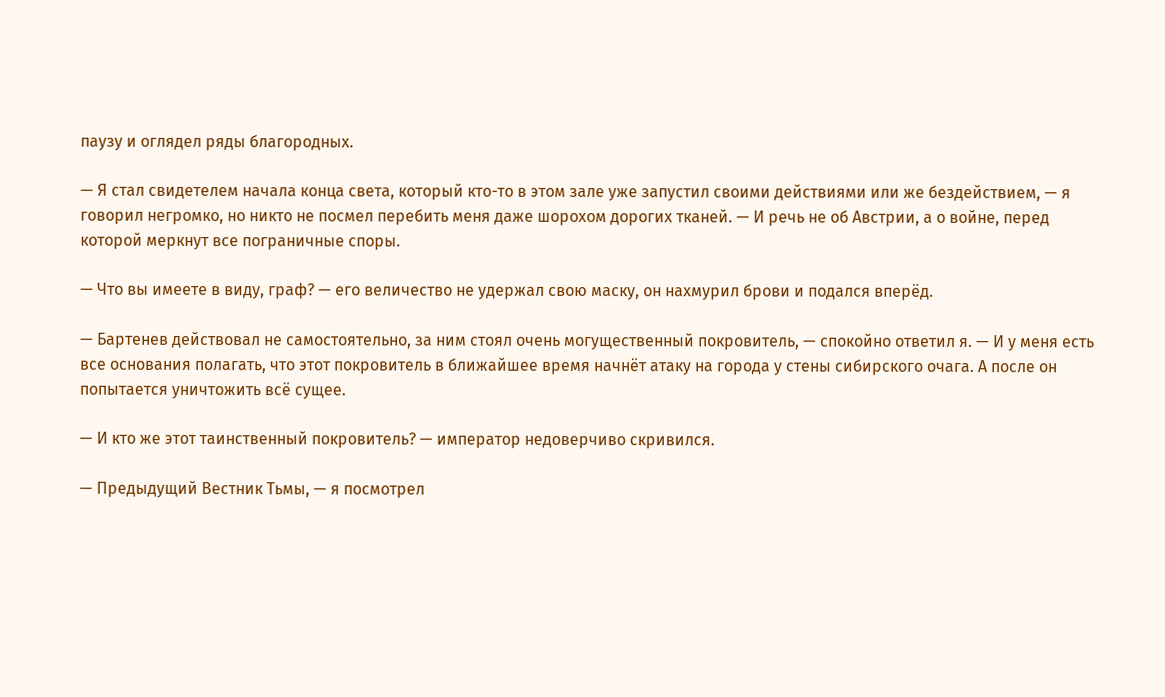паузу и оглядел ряды благородных.

— Я стал свидетелем начала конца света, который кто-то в этом зале уже запустил своими действиями или же бездействием, — я говорил негромко, но никто не посмел перебить меня даже шорохом дорогих тканей. — И речь не об Австрии, а о войне, перед которой меркнут все пограничные споры.

— Что вы имеете в виду, граф? — его величество не удержал свою маску, он нахмурил брови и подался вперёд.

— Бартенев действовал не самостоятельно, за ним стоял очень могущественный покровитель, — спокойно ответил я. — И у меня есть все основания полагать, что этот покровитель в ближайшее время начнёт атаку на города у стены сибирского очага. А после он попытается уничтожить всё сущее.

— И кто же этот таинственный покровитель? — император недоверчиво скривился.

— Предыдущий Вестник Тьмы, — я посмотрел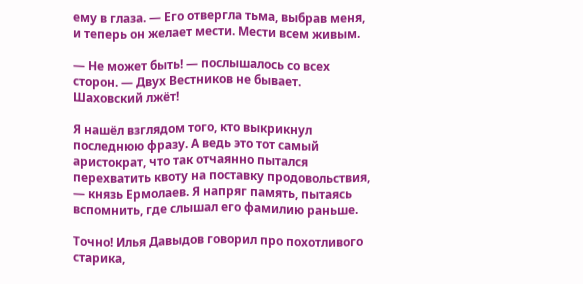ему в глаза. — Его отвергла тьма, выбрав меня, и теперь он желает мести. Мести всем живым.

— Не может быть! — послышалось со всех сторон. — Двух Вестников не бывает. Шаховский лжёт!

Я нашёл взглядом того, кто выкрикнул последнюю фразу. А ведь это тот самый аристократ, что так отчаянно пытался перехватить квоту на поставку продовольствия, — князь Ермолаев. Я напряг память, пытаясь вспомнить, где слышал его фамилию раньше.

Точно! Илья Давыдов говорил про похотливого старика,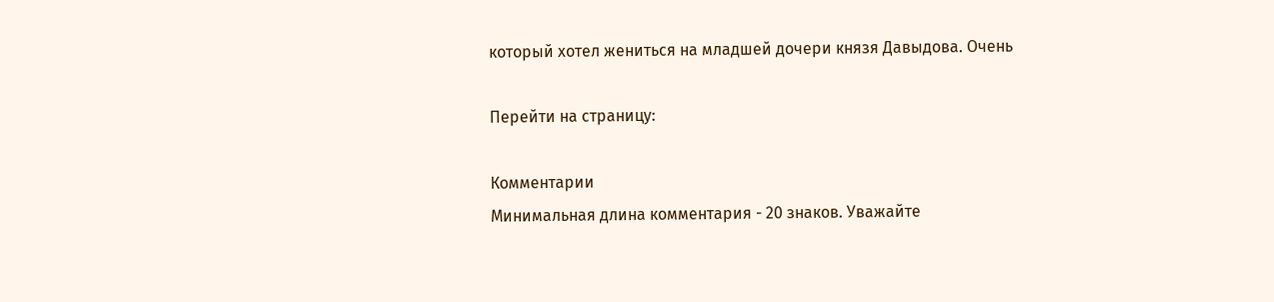который хотел жениться на младшей дочери князя Давыдова. Очень

Перейти на страницу:

Комментарии
Минимальная длина комментария - 20 знаков. Уважайте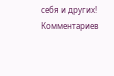себя и других!
Комментариев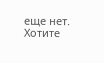еще нет. Хотите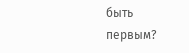быть первым?